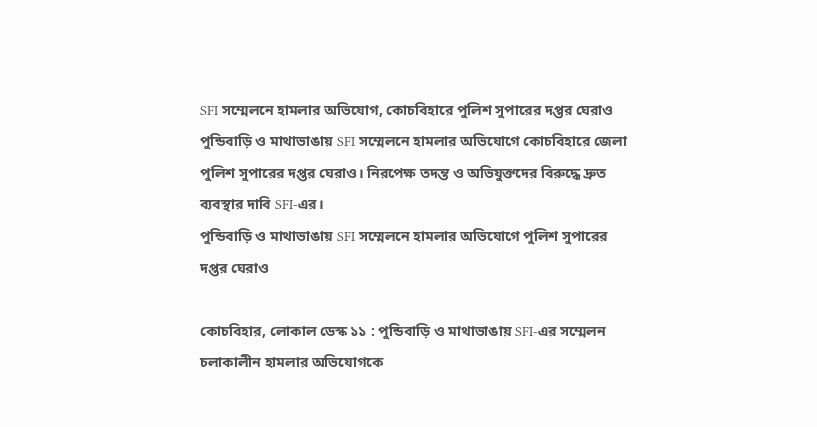SFI সম্মেলনে হামলার অভিযোগ, কোচবিহারে পুলিশ সুপারের দপ্তর ঘেরাও
পুন্ডিবাড়ি ও মাথাভাঙায় SFI সম্মেলনে হামলার অভিযোগে কোচবিহারে জেলা পুলিশ সুপারের দপ্তর ঘেরাও। নিরপেক্ষ তদন্ত ও অভিযুক্তদের বিরুদ্ধে দ্রুত ব্যবস্থার দাবি SFI-এর।
পুন্ডিবাড়ি ও মাথাভাঙায় SFI সম্মেলনে হামলার অভিযোগে পুলিশ সুপারের দপ্তর ঘেরাও

কোচবিহার, লোকাল ডেস্ক ১১ : পুন্ডিবাড়ি ও মাথাভাঙায় SFI-এর সম্মেলন চলাকালীন হামলার অভিযোগকে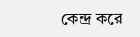কেন্দ্র করে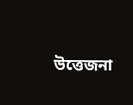উত্তেজনা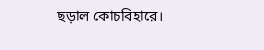ছড়াল কোচবিহারে।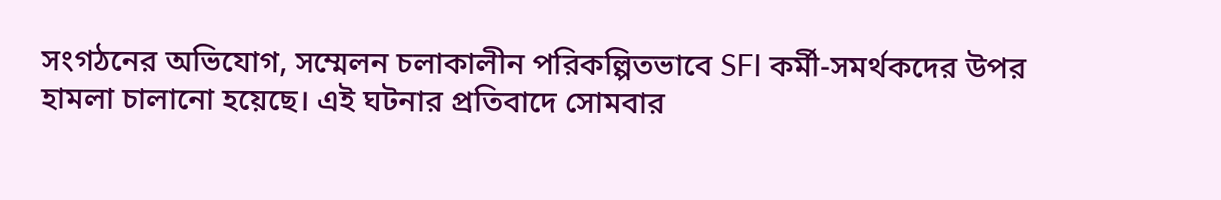সংগঠনের অভিযোগ, সম্মেলন চলাকালীন পরিকল্পিতভাবে SFI কর্মী-সমর্থকদের উপর হামলা চালানো হয়েছে। এই ঘটনার প্রতিবাদে সোমবার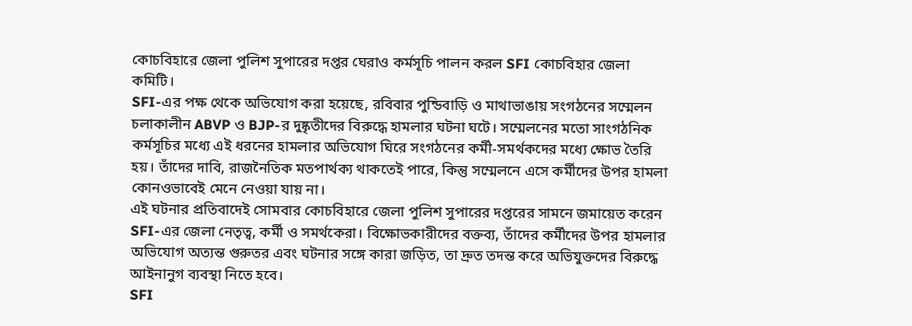কোচবিহারে জেলা পুলিশ সুপারের দপ্তর ঘেরাও কর্মসূচি পালন করল SFI কোচবিহার জেলা কমিটি।
SFI-এর পক্ষ থেকে অভিযোগ করা হয়েছে, রবিবার পুন্ডিবাড়ি ও মাথাভাঙায় সংগঠনের সম্মেলন চলাকালীন ABVP ও BJP-র দুষ্কৃতীদের বিরুদ্ধে হামলার ঘটনা ঘটে। সম্মেলনের মতো সাংগঠনিক কর্মসূচির মধ্যে এই ধরনের হামলার অভিযোগ ঘিরে সংগঠনের কর্মী-সমর্থকদের মধ্যে ক্ষোভ তৈরি হয়। তাঁদের দাবি, রাজনৈতিক মতপার্থক্য থাকতেই পারে, কিন্তু সম্মেলনে এসে কর্মীদের উপর হামলা কোনওভাবেই মেনে নেওয়া যায় না।
এই ঘটনার প্রতিবাদেই সোমবার কোচবিহারে জেলা পুলিশ সুপারের দপ্তরের সামনে জমায়েত করেন SFI-এর জেলা নেতৃত্ব, কর্মী ও সমর্থকেরা। বিক্ষোভকারীদের বক্তব্য, তাঁদের কর্মীদের উপর হামলার অভিযোগ অত্যন্ত গুরুতর এবং ঘটনার সঙ্গে কারা জড়িত, তা দ্রুত তদন্ত করে অভিযুক্তদের বিরুদ্ধে আইনানুগ ব্যবস্থা নিতে হবে।
SFI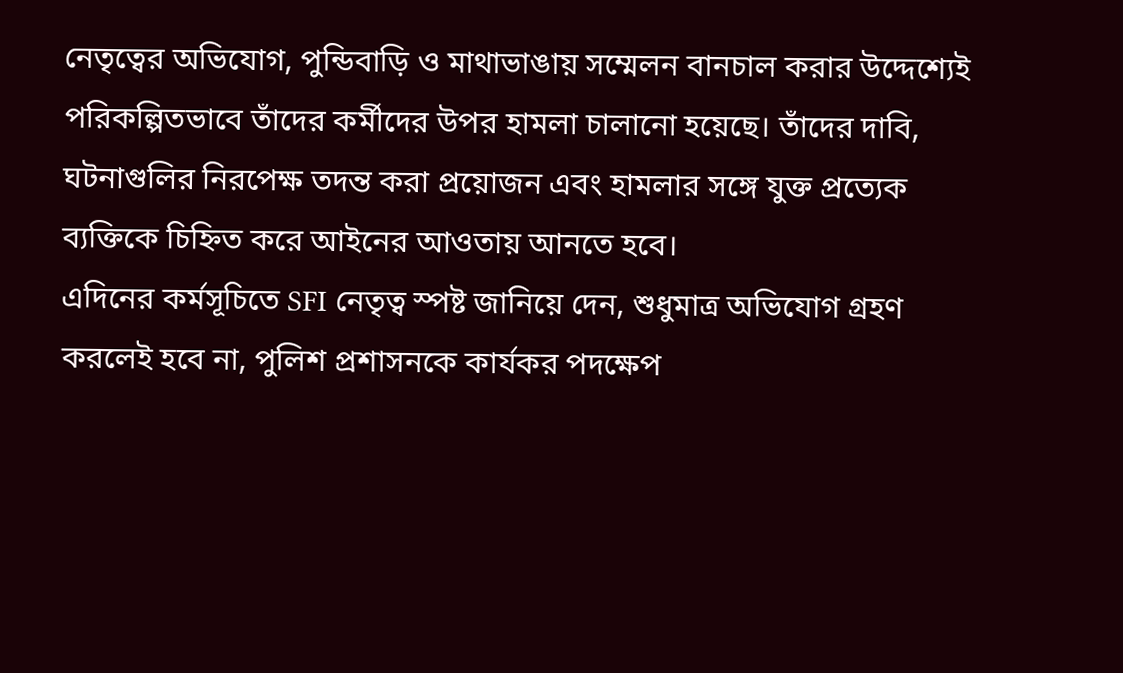নেতৃত্বের অভিযোগ, পুন্ডিবাড়ি ও মাথাভাঙায় সম্মেলন বানচাল করার উদ্দেশ্যেই পরিকল্পিতভাবে তাঁদের কর্মীদের উপর হামলা চালানো হয়েছে। তাঁদের দাবি, ঘটনাগুলির নিরপেক্ষ তদন্ত করা প্রয়োজন এবং হামলার সঙ্গে যুক্ত প্রত্যেক ব্যক্তিকে চিহ্নিত করে আইনের আওতায় আনতে হবে।
এদিনের কর্মসূচিতে SFI নেতৃত্ব স্পষ্ট জানিয়ে দেন, শুধুমাত্র অভিযোগ গ্রহণ করলেই হবে না, পুলিশ প্রশাসনকে কার্যকর পদক্ষেপ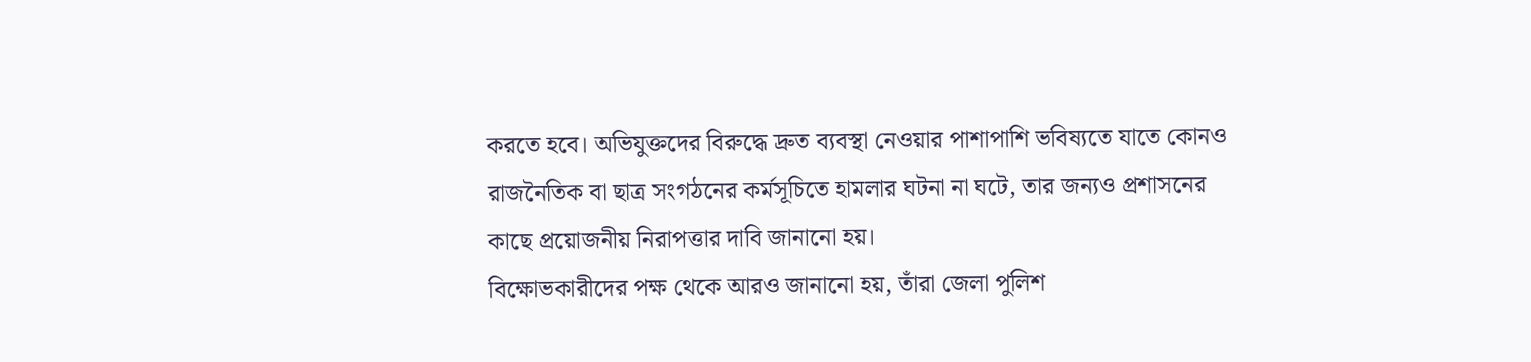করতে হবে। অভিযুক্তদের বিরুদ্ধে দ্রুত ব্যবস্থা নেওয়ার পাশাপাশি ভবিষ্যতে যাতে কোনও রাজনৈতিক বা ছাত্র সংগঠনের কর্মসূচিতে হামলার ঘটনা না ঘটে, তার জন্যও প্রশাসনের কাছে প্রয়োজনীয় নিরাপত্তার দাবি জানানো হয়।
বিক্ষোভকারীদের পক্ষ থেকে আরও জানানো হয়, তাঁরা জেলা পুলিশ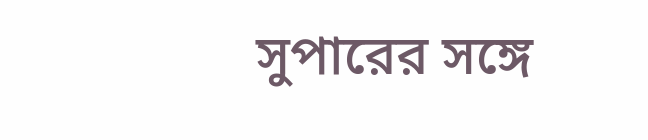সুপারের সঙ্গে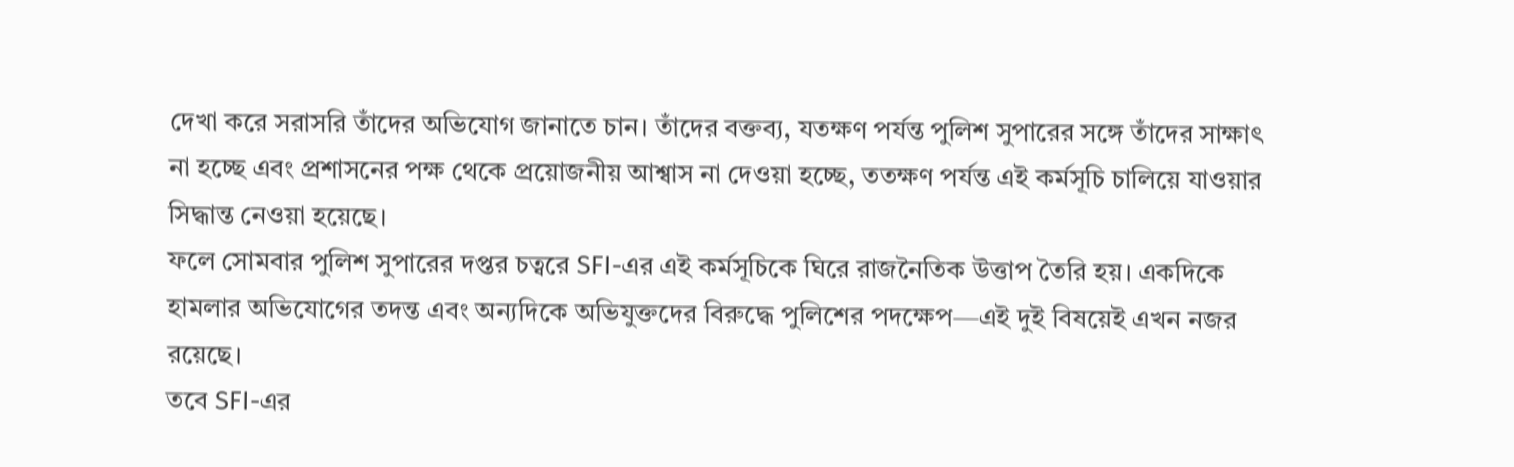দেখা করে সরাসরি তাঁদের অভিযোগ জানাতে চান। তাঁদের বক্তব্য, যতক্ষণ পর্যন্ত পুলিশ সুপারের সঙ্গে তাঁদের সাক্ষাৎ না হচ্ছে এবং প্রশাসনের পক্ষ থেকে প্রয়োজনীয় আশ্বাস না দেওয়া হচ্ছে, ততক্ষণ পর্যন্ত এই কর্মসূচি চালিয়ে যাওয়ার সিদ্ধান্ত নেওয়া হয়েছে।
ফলে সোমবার পুলিশ সুপারের দপ্তর চত্বরে SFI-এর এই কর্মসূচিকে ঘিরে রাজনৈতিক উত্তাপ তৈরি হয়। একদিকে হামলার অভিযোগের তদন্ত এবং অন্যদিকে অভিযুক্তদের বিরুদ্ধে পুলিশের পদক্ষেপ—এই দুই বিষয়েই এখন নজর রয়েছে।
তবে SFI-এর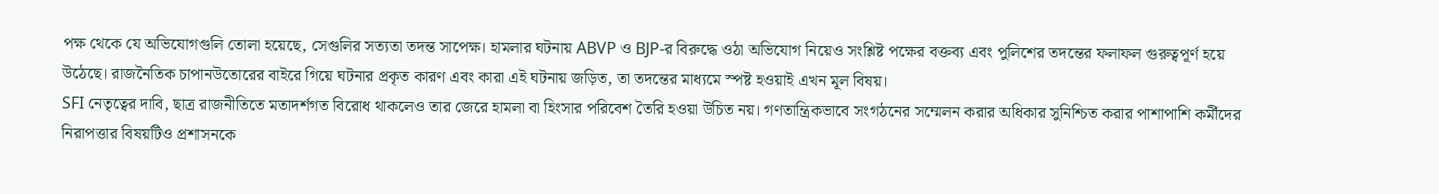পক্ষ থেকে যে অভিযোগগুলি তোলা হয়েছে, সেগুলির সত্যতা তদন্ত সাপেক্ষ। হামলার ঘটনায় ABVP ও BJP-র বিরুদ্ধে ওঠা অভিযোগ নিয়েও সংশ্লিষ্ট পক্ষের বক্তব্য এবং পুলিশের তদন্তের ফলাফল গুরুত্বপূর্ণ হয়ে উঠেছে। রাজনৈতিক চাপানউতোরের বাইরে গিয়ে ঘটনার প্রকৃত কারণ এবং কারা এই ঘটনায় জড়িত, তা তদন্তের মাধ্যমে স্পষ্ট হওয়াই এখন মূল বিষয়।
SFI নেতৃত্বের দাবি, ছাত্র রাজনীতিতে মতাদর্শগত বিরোধ থাকলেও তার জেরে হামলা বা হিংসার পরিবেশ তৈরি হওয়া উচিত নয়। গণতান্ত্রিকভাবে সংগঠনের সম্মেলন করার অধিকার সুনিশ্চিত করার পাশাপাশি কর্মীদের নিরাপত্তার বিষয়টিও প্রশাসনকে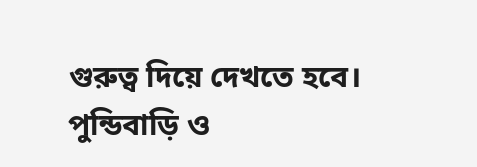গুরুত্ব দিয়ে দেখতে হবে।
পুন্ডিবাড়ি ও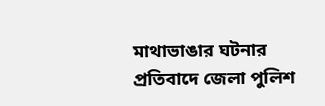মাথাভাঙার ঘটনার প্রতিবাদে জেলা পুলিশ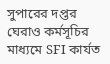সুপারের দপ্তর ঘেরাও কর্মসূচির মাধ্যমে SFI কার্যত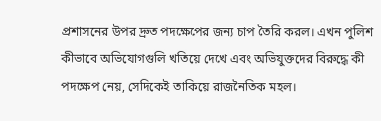প্রশাসনের উপর দ্রুত পদক্ষেপের জন্য চাপ তৈরি করল। এখন পুলিশ কীভাবে অভিযোগগুলি খতিয়ে দেখে এবং অভিযুক্তদের বিরুদ্ধে কী পদক্ষেপ নেয়, সেদিকেই তাকিয়ে রাজনৈতিক মহল।